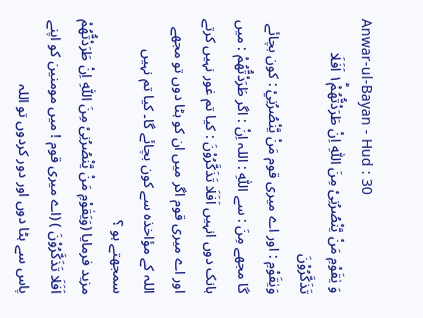Anwar-ul-Bayan - Hud : 30
وَ یٰقَوْمِ مَنْ یَّنْصُرُنِیْ مِنَ اللّٰهِ اِنْ طَرَدْتُّهُمْ١ؕ اَفَلَا تَذَكَّرُوْنَ
وَيٰقَوْمِ : اور اے میری قوم مَنْ يَّنْصُرُنِيْ : کون بچائے گا مجھے مِنَ : سے اللّٰهِ : اللہ اِنْ : اگر طَرَدْتُّهُمْ : میں ہانک دوں انہیں اَفَلَا تَذَكَّرُوْنَ : کیا تم غور نہیں کرتے
اور اے میری قوم اگر میں ان کو ہٹا دوں تو مجھے اللہ کے مؤاخذہ سے کون بچائے گا۔ کیا تم نہیں سمجھتے ہو ؟
مزید فرمایا (وَیَقٰوْمِ مَنْ یَّنْصُرُنِیْ مِنَ اللّٰہِ اِنْ طَرَدْتُّھُمْ اَفَلَا تَذَکَّرُوْنَ ) (اے میری قوم ! میں مومنین کو اپنے پاس سے ہٹا دوں اور دور کردوں تو اللہ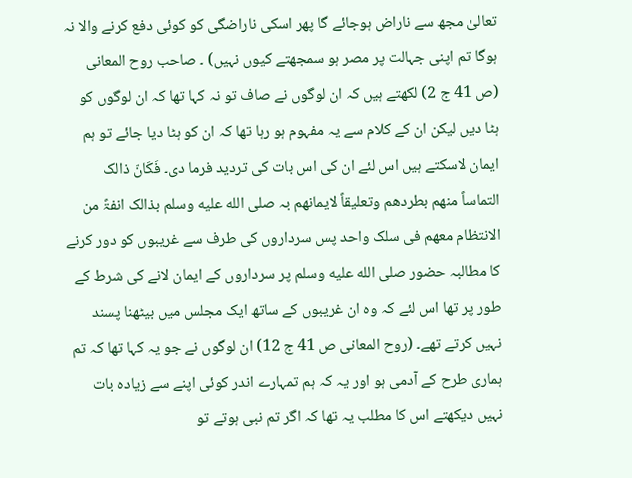تعالیٰ مجھ سے ناراض ہوجائے گا پھر اسکی ناراضگی کو کوئی دفع کرنے والا نہ ہوگا تم اپنی جہالت پر مصر ہو سمجھتے کیوں نہیں) ۔ صاحب روح المعانی (ص 41 ج 2) لکھتے ہیں کہ ان لوگوں نے صاف تو نہ کہا تھا کہ ان لوگوں کو ہٹا دیں لیکن ان کے کلام سے یہ مفہوم ہو رہا تھا کہ ان کو ہٹا دیا جائے تو ہم ایمان لاسکتے ہیں اس لئے ان کی اس بات کی تردید فرما دی۔ فَکَانّ ذالک التماساً منھم بطردھم وتعلیقاً لایمانھم بہ صلى الله عليه وسلم بذالک انفۃً من الانتظام معھم فی سلک واحد پس سرداروں کی طرف سے غریبوں کو دور کرنے کا مطالبہ حضور صلى الله عليه وسلم پر سرداروں کے ایمان لانے کی شرط کے طور پر تھا اس لئے کہ وہ ان غریبوں کے ساتھ ایک مجلس میں بیٹھنا پسند نہیں کرتے تھے۔ (روح المعانی ص 41 ج 12) ان لوگوں نے جو یہ کہا تھا کہ تم ہماری طرح کے آدمی ہو اور یہ کہ ہم تمہارے اندر کوئی اپنے سے زیادہ بات نہیں دیکھتے اس کا مطلب یہ تھا کہ اگر تم نبی ہوتے تو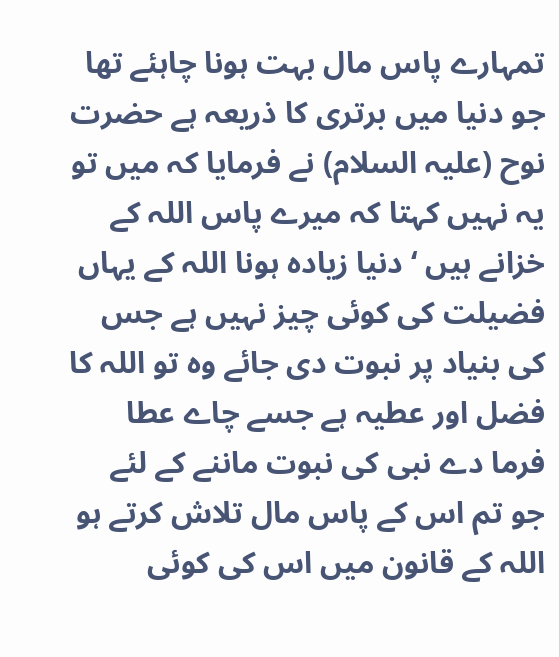تمہارے پاس مال بہت ہونا چاہئے تھا جو دنیا میں برتری کا ذریعہ ہے حضرت نوح (علیہ السلام) نے فرمایا کہ میں تو یہ نہیں کہتا کہ میرے پاس اللہ کے خزانے ہیں ‘ دنیا زیادہ ہونا اللہ کے یہاں فضیلت کی کوئی چیز نہیں ہے جس کی بنیاد پر نبوت دی جائے وہ تو اللہ کا فضل اور عطیہ ہے جسے چاے عطا فرما دے نبی کی نبوت ماننے کے لئے جو تم اس کے پاس مال تلاش کرتے ہو اللہ کے قانون میں اس کی کوئی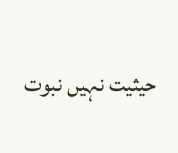حیثیت نہیں نبوت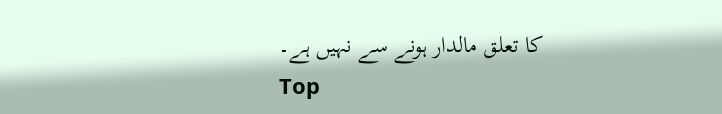کا تعلق مالدار ہونے سے نہیں ہے۔
Top